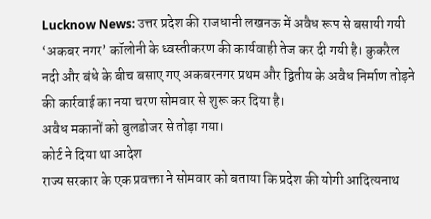Lucknow News: उत्तर प्रदेश की राजधानी लखनऊ में अवैध रूप से बसायी गयी ‘अकबर नगर’ कॉलोनी के ध्वस्तीकरण की कार्यवाही तेज कर दी गयी है। कुकरैल नदी और बंधे के बीच बसाए गए अकबरनगर प्रथम और द्वितीय के अवैध निर्माण तोड़ने की कार्रवाई का नया चरण सोमवार से शुरू कर दिया है।
अवैध मकानों को बुलडोजर से तोड़ा गया।
कोर्ट ने दिया था आदेश
राज्य सरकार के एक प्रवक्ता ने सोमवार को बताया कि प्रदेश की योगी आदित्यनाथ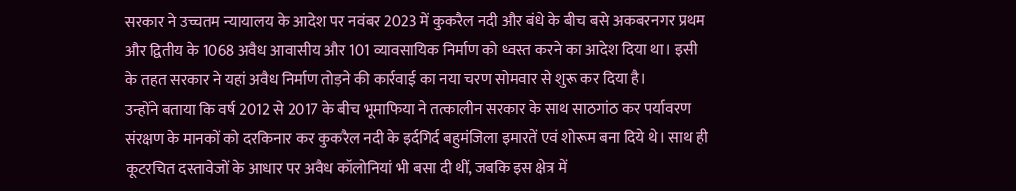सरकार ने उच्चतम न्यायालय के आदेश पर नवंबर 2023 में कुकरैल नदी और बंधे के बीच बसे अकबरनगर प्रथम और द्वितीय के 1068 अवैध आवासीय और 101 व्यावसायिक निर्माण को ध्वस्त करने का आदेश दिया था। इसी के तहत सरकार ने यहां अवैध निर्माण तोड़ने की कार्रवाई का नया चरण सोमवार से शुरू कर दिया है।
उन्होंने बताया कि वर्ष 2012 से 2017 के बीच भूमाफिया ने तत्कालीन सरकार के साथ साठगांठ कर पर्यावरण संरक्षण के मानकों को दरकिनार कर कुकरैल नदी के इर्दगिर्द बहुमंजिला इमारतें एवं शोरूम बना दिये थे। साथ ही कूटरचित दस्तावेजों के आधार पर अवैध कॉलोनियां भी बसा दी थीं, जबकि इस क्षेत्र में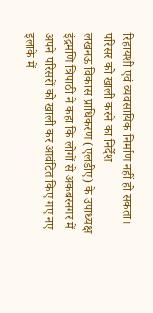रिहायशी एवं व्यवसायिक निर्माण नहीं हो सकता।
परिसर को खाली करने का निर्देश
लखनऊ विकास प्राधिकरण (एलडीए) के उपाध्यक्ष इंद्रमणि त्रिपाठी ने कहा कि लोगों से अकबरनगर में अपने परिसरों को खाली कर आवंटित किए गए नए इलाके में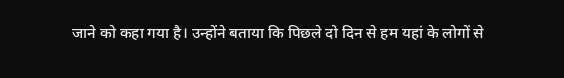जाने को कहा गया है। उन्होंने बताया कि पिछले दो दिन से हम यहां के लोगों से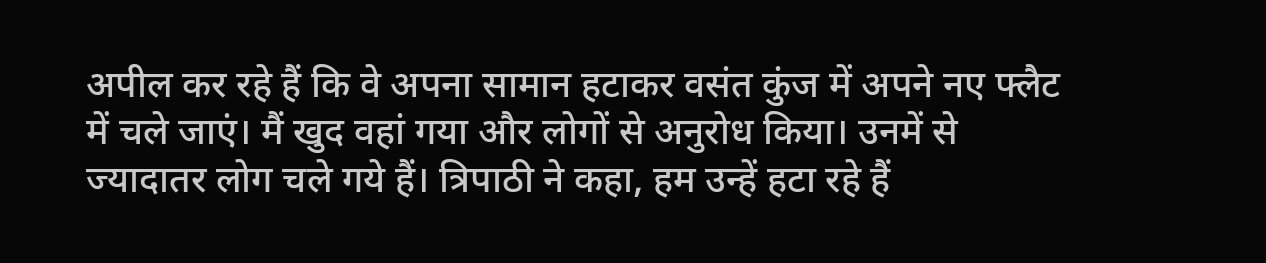अपील कर रहे हैं कि वे अपना सामान हटाकर वसंत कुंज में अपने नए फ्लैट में चले जाएं। मैं खुद वहां गया और लोगों से अनुरोध किया। उनमें से ज्यादातर लोग चले गये हैं। त्रिपाठी ने कहा, हम उन्हें हटा रहे हैं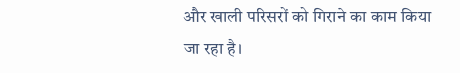और खाली परिसरों को गिराने का काम किया जा रहा है।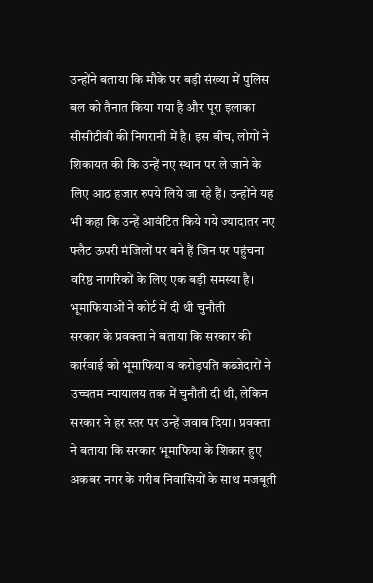उन्होंने बताया कि मौके पर बड़ी संख्या में पुलिस बल को तैनात किया गया है और पूरा इलाका सीसीटीवी की निगरानी में है। इस बीच, लोगों ने शिकायत की कि उन्हें नए स्थान पर ले जाने के लिए आठ हजार रुपये लिये जा रहे हैं। उन्होंने यह भी कहा कि उन्हें आवंटित किये गये ज्यादातर नए फ्लैट ऊपरी मंजिलों पर बने हैं जिन पर पहुंचना वरिष्ठ नागरिकों के लिए एक बड़ी समस्या है।
भूमाफियाओं ने कोर्ट में दी थी चुनौती
सरकार के प्रवक्ता ने बताया कि सरकार की कार्रवाई को भूमाफिया व करोड़पति कब्जेदारों ने उच्चतम न्यायालय तक में चुनौती दी थी, लेकिन सरकार ने हर स्तर पर उन्हें जवाब दिया। प्रवक्ता ने बताया कि सरकार भूमाफिया के शिकार हुए अकबर नगर के गरीब निवासियों के साथ मजबूती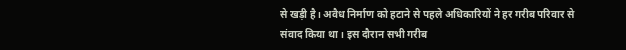से खड़ी है। अवैध निर्माण को हटाने से पहले अधिकारियों ने हर गरीब परिवार से संवाद किया था। इस दौरान सभी गरीब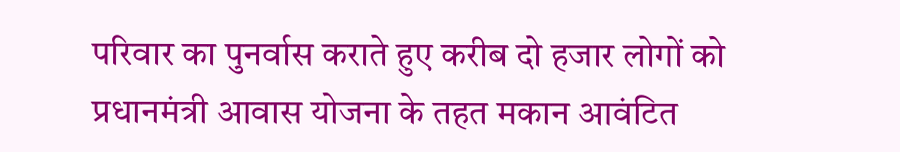परिवार का पुनर्वास कराते हुए करीब दो हजार लोगों को प्रधानमंत्री आवास योजना के तहत मकान आवंटित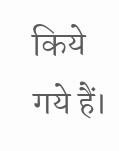किये गये हैं।